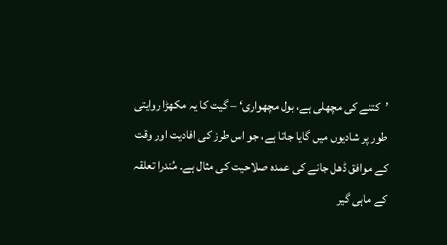’کتنے کی مچھلی ہے، بول مچھواری‘ – گیت کا یہ مکھڑا روایتی طور پر شادیوں میں گایا جاتا ہے، جو اس طرز کی افادیت اور وقت کے موافق ڈھل جانے کی عمدہ صلاحیت کی مثال ہے۔ مُندرا تعلقہ کے ماہی گیر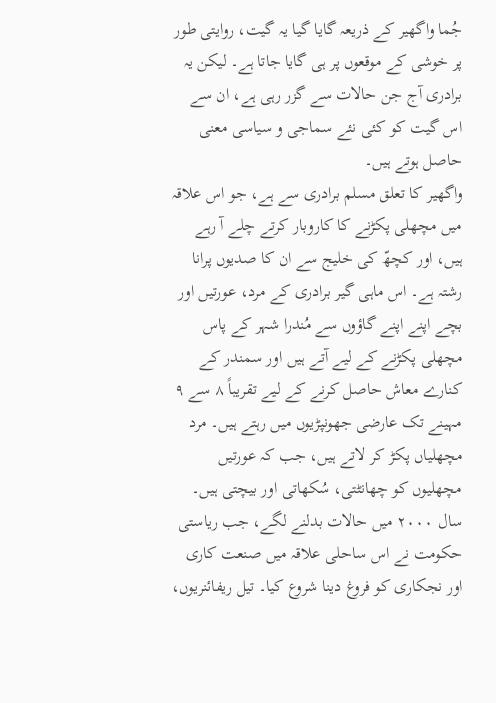جُما واگھیر کے ذریعہ گایا گیا یہ گیت، روایتی طور پر خوشی کے موقعوں پر ہی گایا جاتا ہے۔ لیکن یہ برادری آج جن حالات سے گزر رہی ہے، ان سے اس گیت کو کئی نئے سماجی و سیاسی معنی حاصل ہوتے ہیں۔
واگھیر کا تعلق مسلم برادری سے ہے، جو اس علاقہ میں مچھلی پکڑنے کا کاروبار کرتے چلے آ رہے ہیں، اور کچھّ کی خلیج سے ان کا صدیوں پرانا رشتہ ہے۔ اس ماہی گیر برادری کے مرد، عورتیں اور بچے اپنے اپنے گاؤوں سے مُندرا شہر کے پاس مچھلی پکڑنے کے لیے آتے ہیں اور سمندر کے کنارے معاش حاصل کرنے کے لیے تقریباً ۸ سے ۹ مہینے تک عارضی جھونپڑیوں میں رہتے ہیں۔ مرد مچھلیاں پکڑ کر لاتے ہیں، جب کہ عورتیں مچھلیوں کو چھانٹتی، سُکھاتی اور بیچتی ہیں۔
سال ۲۰۰۰ میں حالات بدلنے لگے، جب ریاستی حکومت نے اس ساحلی علاقہ میں صنعت کاری اور نجکاری کو فروغ دینا شروع کیا۔ تیل ریفائنریوں،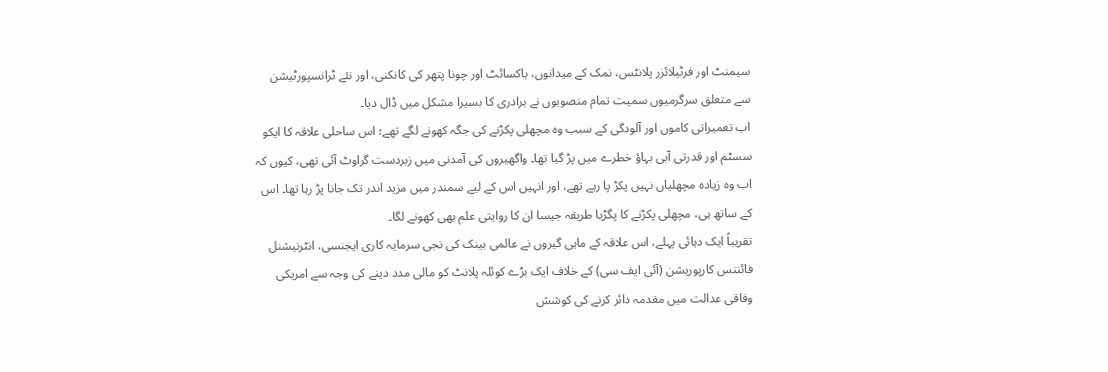سیمنٹ اور فرٹیلائزر پلانٹس، نمک کے میدانوں، باکسائٹ اور چونا پتھر کی کانکنی، اور نئے ٹرانسپورٹیشن سے متعلق سرگرمیوں سمیت تمام منصوبوں نے برادری کا بسیرا مشکل میں ڈال دیا۔
اب تعمیراتی کاموں اور آلودگی کے سبب وہ مچھلی پکڑنے کی جگہ کھونے لگے تھے؛ اس ساحلی علاقہ کا ایکو سسٹم اور قدرتی آبی بہاؤ خطرے میں پڑ گیا تھا۔ واگھیروں کی آمدنی میں زبردست گراوٹ آئی تھی، کیوں کہ اب وہ زیادہ مچھلیاں نہیں پکڑ پا رہے تھے، اور انہیں اس کے لیے سمندر میں مزید اندر تک جانا پڑ رہا تھا۔ اس کے ساتھ ہی، مچھلی پکڑنے کا پگڑیا طریقہ جیسا ان کا روایتی علم بھی کھونے لگا۔
تقریباً ایک دہائی پہلے، اس علاقہ کے ماہی گیروں نے عالمی بینک کی نجی سرمایہ کاری ایجنسی، انٹرنیشنل فائننس کارپوریشن (آئی ایف سی) کے خلاف ایک بڑے کوئلہ پلانٹ کو مالی مدد دینے کی وجہ سے امریکی وفاقی عدالت میں مقدمہ دائر کرنے کی کوشش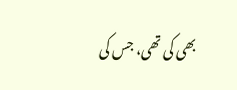بھی کی تھی، جس کی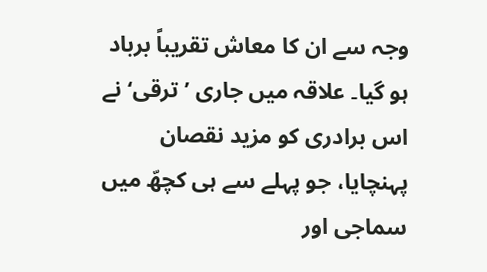وجہ سے ان کا معاش تقریباً برباد ہو گیا۔ علاقہ میں جاری ’ترقی‘ نے اس برادری کو مزید نقصان پہنچایا، جو پہلے سے ہی کچھّ میں سماجی اور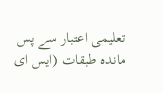تعلیمی اعتبار سے پس ماندہ طبقات (ایس ای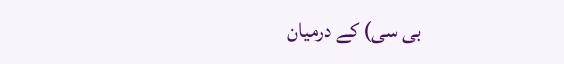بی سی) کے درمیان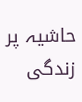حاشیہ پر زندگی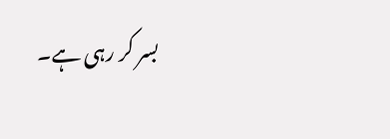بسر کر رہی ہے۔